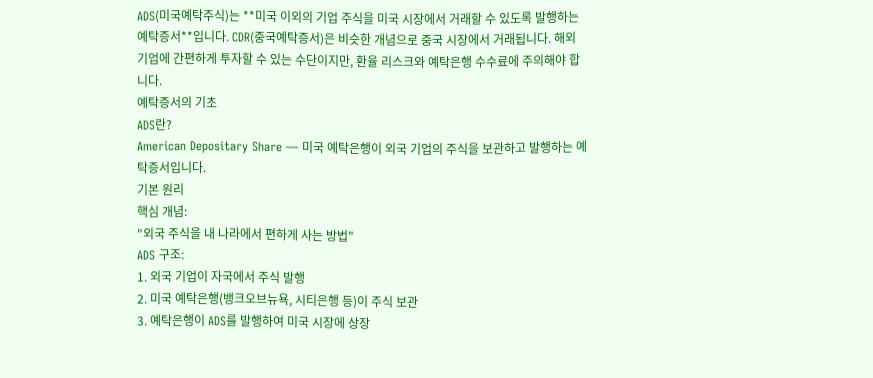ADS(미국예탁주식)는 **미국 이외의 기업 주식을 미국 시장에서 거래할 수 있도록 발행하는 예탁증서**입니다. CDR(중국예탁증서)은 비슷한 개념으로 중국 시장에서 거래됩니다. 해외 기업에 간편하게 투자할 수 있는 수단이지만, 환율 리스크와 예탁은행 수수료에 주의해야 합니다.
예탁증서의 기초
ADS란?
American Depositary Share — 미국 예탁은행이 외국 기업의 주식을 보관하고 발행하는 예탁증서입니다.
기본 원리
핵심 개념:
"외국 주식을 내 나라에서 편하게 사는 방법"
ADS 구조:
1. 외국 기업이 자국에서 주식 발행
2. 미국 예탁은행(뱅크오브뉴욕, 시티은행 등)이 주식 보관
3. 예탁은행이 ADS를 발행하여 미국 시장에 상장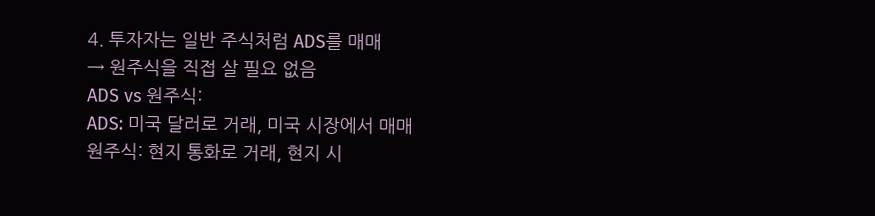4. 투자자는 일반 주식처럼 ADS를 매매
→ 원주식을 직접 살 필요 없음
ADS vs 원주식:
ADS: 미국 달러로 거래, 미국 시장에서 매매
원주식: 현지 통화로 거래, 현지 시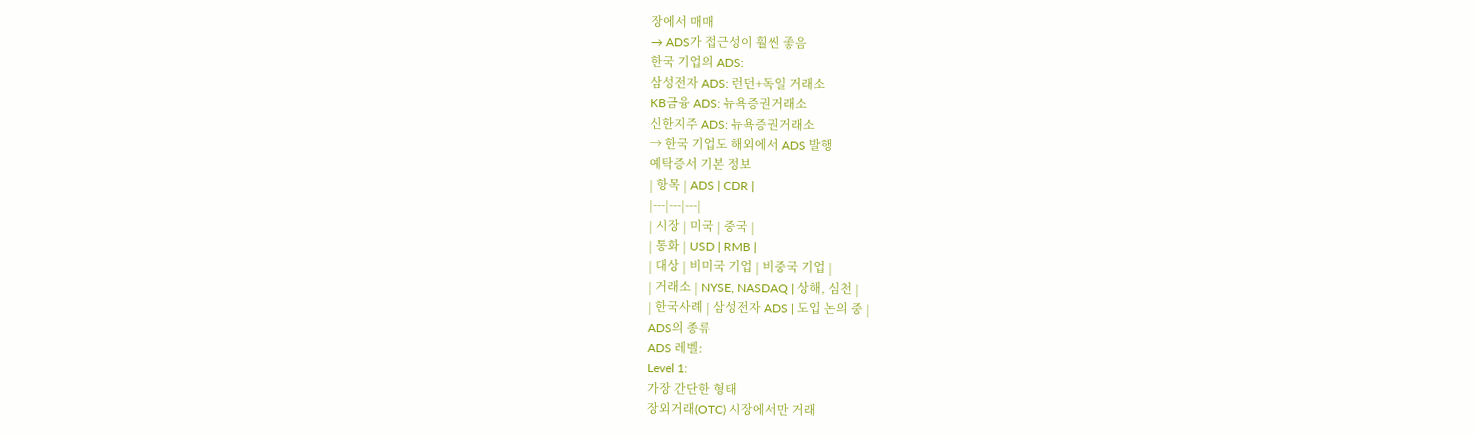장에서 매매
→ ADS가 접근성이 훨씬 좋음
한국 기업의 ADS:
삼성전자 ADS: 런던+독일 거래소
KB금융 ADS: 뉴욕증권거래소
신한지주 ADS: 뉴욕증권거래소
→ 한국 기업도 해외에서 ADS 발행
예탁증서 기본 정보
| 항목 | ADS | CDR |
|---|---|---|
| 시장 | 미국 | 중국 |
| 통화 | USD | RMB |
| 대상 | 비미국 기업 | 비중국 기업 |
| 거래소 | NYSE, NASDAQ | 상해, 심천 |
| 한국사례 | 삼성전자 ADS | 도입 논의 중 |
ADS의 종류
ADS 레벨:
Level 1:
가장 간단한 형태
장외거래(OTC) 시장에서만 거래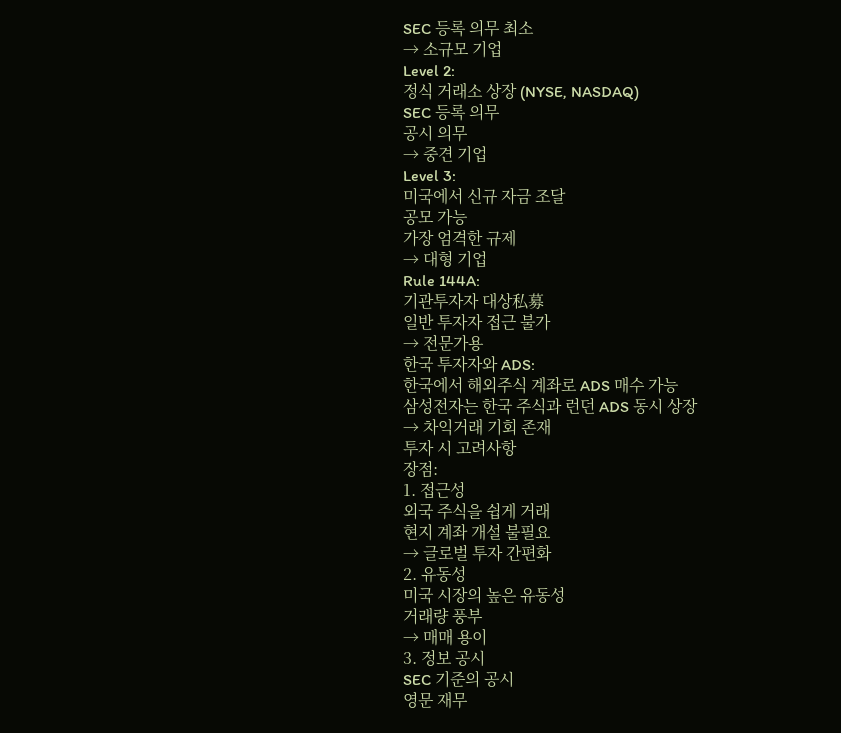SEC 등록 의무 최소
→ 소규모 기업
Level 2:
정식 거래소 상장 (NYSE, NASDAQ)
SEC 등록 의무
공시 의무
→ 중견 기업
Level 3:
미국에서 신규 자금 조달
공모 가능
가장 엄격한 규제
→ 대형 기업
Rule 144A:
기관투자자 대상私募
일반 투자자 접근 불가
→ 전문가용
한국 투자자와 ADS:
한국에서 해외주식 계좌로 ADS 매수 가능
삼성전자는 한국 주식과 런던 ADS 동시 상장
→ 차익거래 기회 존재
투자 시 고려사항
장점:
1. 접근성
외국 주식을 쉽게 거래
현지 계좌 개설 불필요
→ 글로벌 투자 간편화
2. 유동성
미국 시장의 높은 유동성
거래량 풍부
→ 매매 용이
3. 정보 공시
SEC 기준의 공시
영문 재무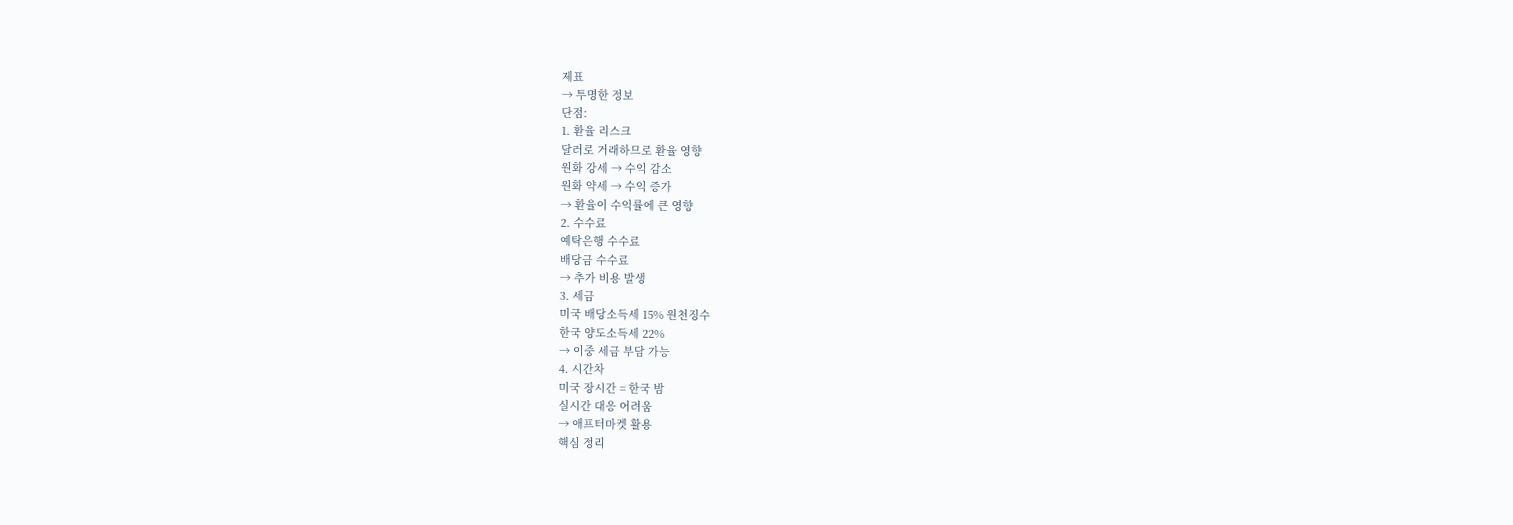제표
→ 투명한 정보
단점:
1. 환율 리스크
달러로 거래하므로 환율 영향
원화 강세 → 수익 감소
원화 약세 → 수익 증가
→ 환율이 수익률에 큰 영향
2. 수수료
예탁은행 수수료
배당금 수수료
→ 추가 비용 발생
3. 세금
미국 배당소득세 15% 원천징수
한국 양도소득세 22%
→ 이중 세금 부담 가능
4. 시간차
미국 장시간 = 한국 밤
실시간 대응 어려움
→ 애프터마켓 활용
핵심 정리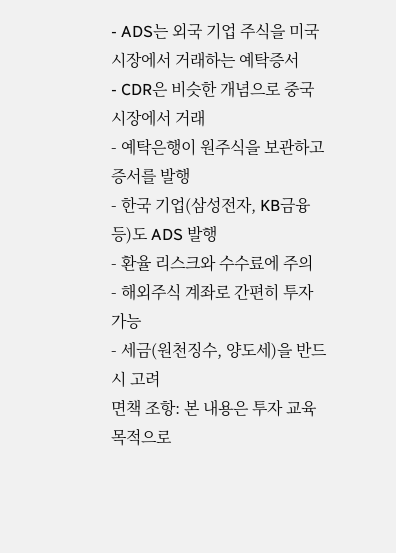- ADS는 외국 기업 주식을 미국 시장에서 거래하는 예탁증서
- CDR은 비슷한 개념으로 중국 시장에서 거래
- 예탁은행이 원주식을 보관하고 증서를 발행
- 한국 기업(삼성전자, KB금융 등)도 ADS 발행
- 환율 리스크와 수수료에 주의
- 해외주식 계좌로 간편히 투자 가능
- 세금(원천징수, 양도세)을 반드시 고려
면책 조항: 본 내용은 투자 교육 목적으로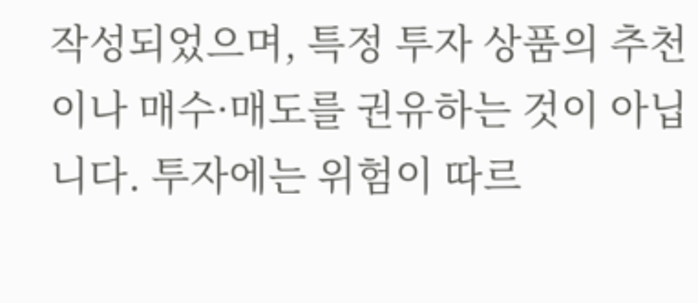작성되었으며, 특정 투자 상품의 추천이나 매수·매도를 권유하는 것이 아닙니다. 투자에는 위험이 따르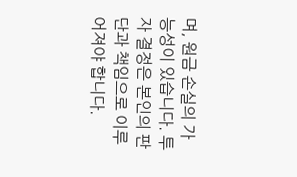며, 원금 손실의 가능성이 있습니다. 투자 결정은 본인의 판단과 책임으로 이루어져야 합니다.